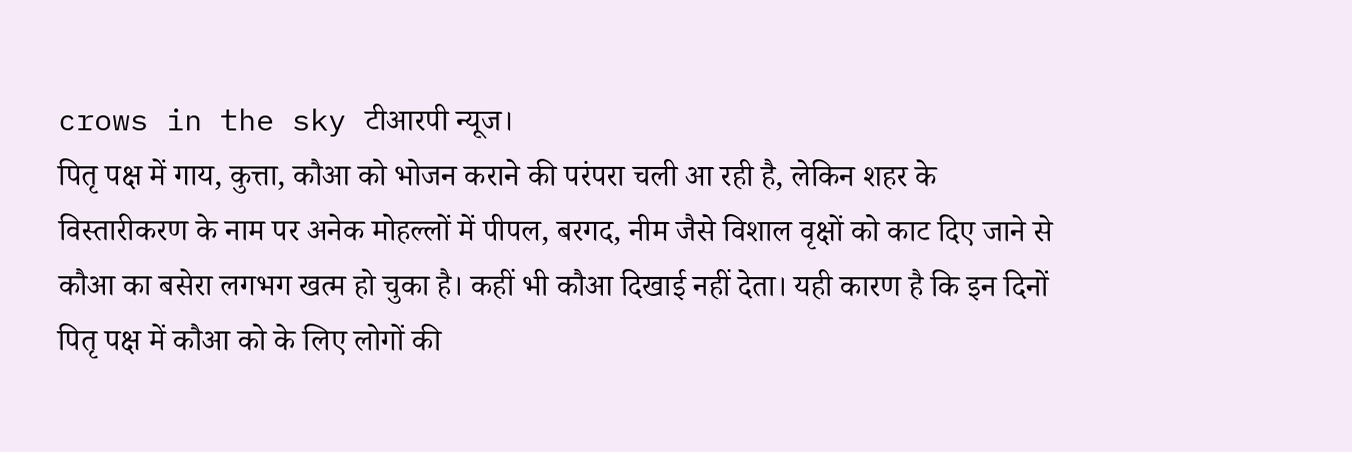crows in the sky टीआरपी न्यूज।
पितृ पक्ष में गाय, कुत्ता, कौआ को भोजन कराने की परंपरा चली आ रही है, लेकिन शहर के विस्तारीकरण के नाम पर अनेक मोहल्लों में पीपल, बरगद, नीम जैसे विशाल वृक्षों को काट दिए जाने से कौआ का बसेरा लगभग खत्म हो चुका है। कहीं भी कौआ दिखाई नहीं देता। यही कारण है कि इन दिनों पितृ पक्ष में कौआ को के लिए लोगों की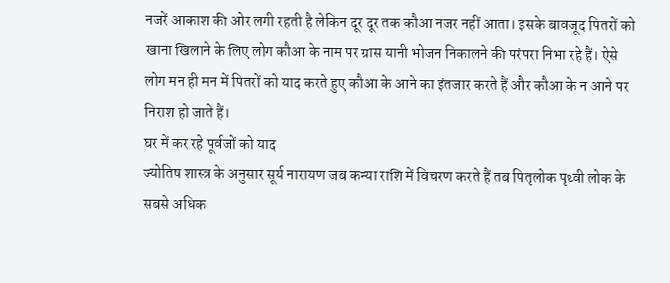नजरें आकाश की ओर लगी रहती है लेकिन दूर दूर तक कौआ नजर नहीं आता। इसके बावजूद पितरों को खाना खिलाने के लिए लोग कौआ के नाम पर ग्रास यानी भोजन निकालने की परंपरा निभा रहे हैं। ऐसे लोग मन ही मन में पितरों को याद करते हुए कौआ के आने का इंतजार करते हैं और कौआ के न आने पर निराश हो जाते हैं।
घर में कर रहे पूर्वजों को याद
ज्योतिष शास्त्र के अनुसार सूर्य नारायण जब कन्या राशि में विचरण करते हैं तब पितृलोक पृथ्वी लोक के सबसे अधिक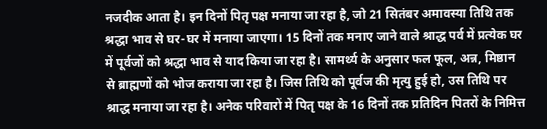नजदीक आता है। इन दिनों पितृ पक्ष मनाया जा रहा है, जो 21 सितंबर अमावस्या तिथि तक श्रद्धा भाव से घर-घर में मनाया जाएगा। 15 दिनों तक मनाए जाने वाले श्राद्ध पर्व में प्रत्येक घर में पूर्वजों को श्रद्धा भाव से याद किया जा रहा है। सामर्थ्य के अनुसार फल फूल, अन्न, मिष्ठान से ब्राह्मणों को भोज कराया जा रहा है। जिस तिथि को पूर्वज की मृत्यु हुई हो, उस तिथि पर श्राद्ध मनाया जा रहा है। अनेक परिवारों में पितृ पक्ष के 16 दिनों तक प्रतिदिन पितरों के निमित्त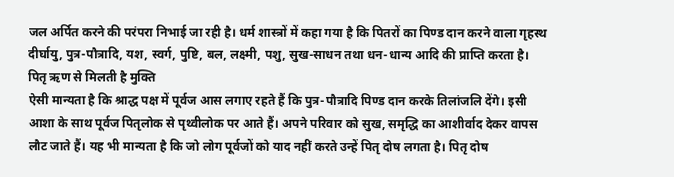जल अर्पित करने की परंपरा निभाई जा रही है। धर्म शास्त्रों में कहा गया है कि पितरों का पिण्ड दान करने वाला गृहस्थ दीर्घायु, पुत्र-पौत्रादि, यश, स्वर्ग, पुष्टि, बल, लक्ष्मी, पशु, सुख-साधन तथा धन-धान्य आदि की प्राप्ति करता है।
पितृ ऋण से मिलती है मुक्ति
ऐसी मान्यता है कि श्राद्ध पक्ष में पूर्वज आस लगाए रहते हैं कि पुत्र-पौत्रादि पिण्ड दान करके तिलांजलि देंगे। इसी आशा के साथ पूर्वज पितृलोक से पृथ्वीलोक पर आते हैं। अपने परिवार को सुख, समृद्धि का आशीर्वाद देकर वापस लौट जाते हैं। यह भी मान्यता है कि जो लोग पूर्वजों को याद नहीं करते उन्हें पितृ दोष लगता है। पितृ दोष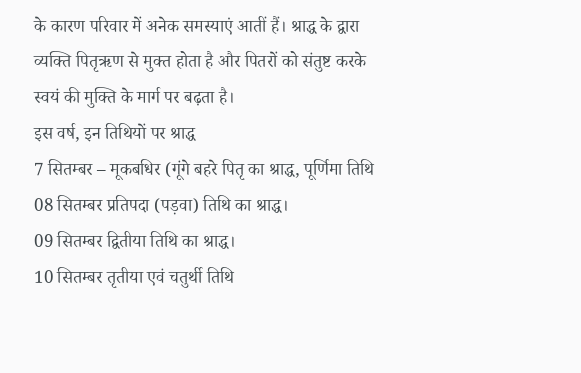के कारण परिवार में अनेक समस्याएं आतीं हैं। श्राद्ध के द्वारा व्यक्ति पितृऋण से मुक्त होता है और पितरों को संतुष्ट करके स्वयं की मुक्ति के मार्ग पर बढ़ता है।
इस वर्ष, इन तिथियों पर श्राद्ध
7 सितम्बर – मूकबधिर (गूंगे बहरे पितृ का श्राद्ध, पूर्णिमा तिथि
08 सितम्बर प्रतिपदा (पड़वा) तिथि का श्राद्ध।
09 सितम्बर द्वितीया तिथि का श्राद्ध।
10 सितम्बर तृतीया एवं चतुर्थी तिथि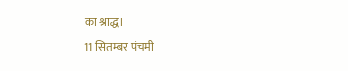का श्राद्ध।
11 सितम्बर पंचमी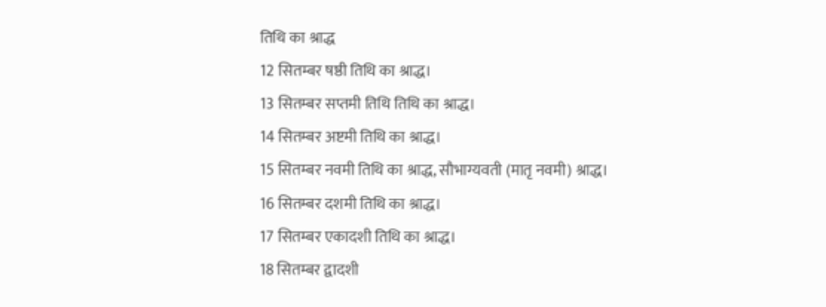तिथि का श्राद्ध
12 सितम्बर षष्ठी तिथि का श्राद्ध।
13 सितम्बर सप्तमी तिथि तिथि का श्राद्ध।
14 सितम्बर अष्टमी तिथि का श्राद्ध।
15 सितम्बर नवमी तिथि का श्राद्ध, सौभाग्यवती (मातृ नवमी) श्राद्ध।
16 सितम्बर दशमी तिथि का श्राद्ध।
17 सितम्बर एकादशी तिथि का श्राद्ध।
18 सितम्बर द्वादशी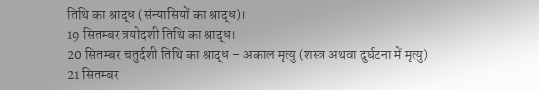तिथि का श्राद्ध (संन्यासियों का श्राद्ध)।
19 सितम्बर त्रयोदशी तिथि का श्राद्ध।
20 सितम्बर चतुर्दशी तिथि का श्राद्ध – अकाल मृत्यु (शस्त्र अथवा दुर्घटना में मृत्यु)
21 सितम्बर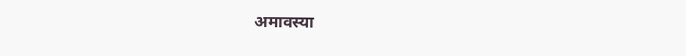अमावस्या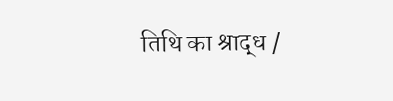तिथि का श्राद्ध /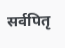सर्वपितृ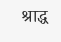श्राद्ध